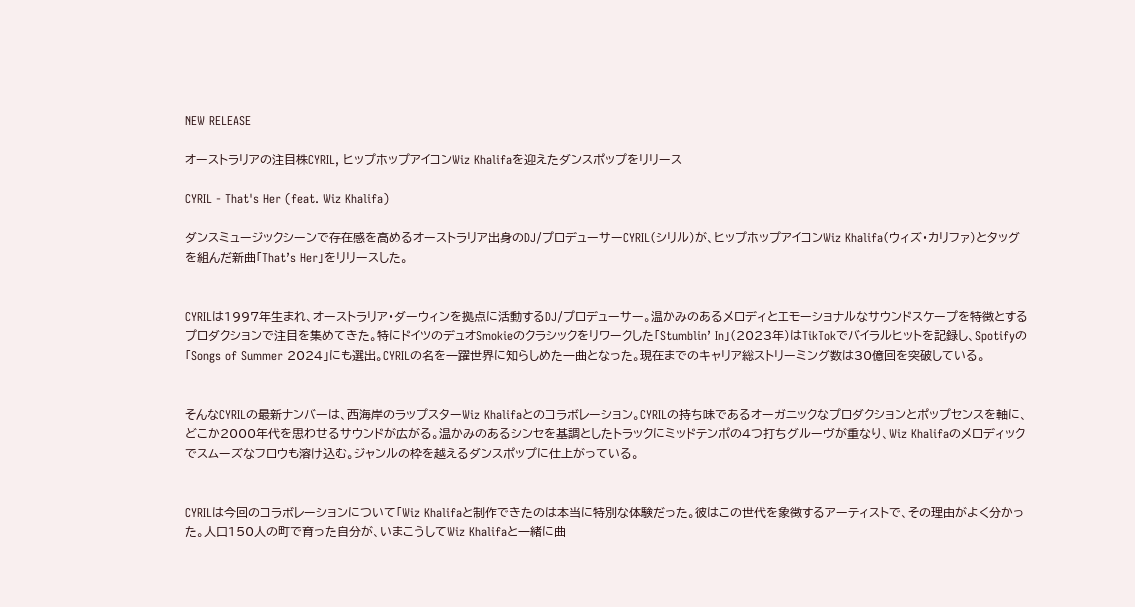NEW RELEASE

オーストラリアの注目株CYRIL, ヒップホップアイコンWiz Khalifaを迎えたダンスポップをリリース

CYRIL - That's Her (feat. Wiz Khalifa)

ダンスミュージックシーンで存在感を高めるオーストラリア出身のDJ/プロデューサーCYRIL(シリル)が、ヒップホップアイコンWiz Khalifa(ウィズ・カリファ)とタッグを組んだ新曲「That’s Her」をリリースした。


CYRILは1997年生まれ、オーストラリア・ダーウィンを拠点に活動するDJ/プロデューサー。温かみのあるメロディとエモーショナルなサウンドスケープを特徴とするプロダクションで注目を集めてきた。特にドイツのデュオSmokieのクラシックをリワークした「Stumblin’ In」(2023年)はTikTokでバイラルヒットを記録し、Spotifyの「Songs of Summer 2024」にも選出。CYRILの名を一躍世界に知らしめた一曲となった。現在までのキャリア総ストリーミング数は30億回を突破している。


そんなCYRILの最新ナンバーは、西海岸のラップスターWiz Khalifaとのコラボレーション。CYRILの持ち味であるオーガニックなプロダクションとポップセンスを軸に、どこか2000年代を思わせるサウンドが広がる。温かみのあるシンセを基調としたトラックにミッドテンポの4つ打ちグルーヴが重なり、Wiz Khalifaのメロディックでスムーズなフロウも溶け込む。ジャンルの枠を越えるダンスポップに仕上がっている。


CYRILは今回のコラボレーションについて「Wiz Khalifaと制作できたのは本当に特別な体験だった。彼はこの世代を象徴するアーティストで、その理由がよく分かった。人口150人の町で育った自分が、いまこうしてWiz Khalifaと一緒に曲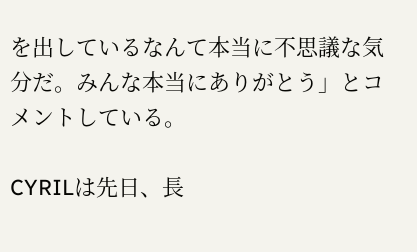を出しているなんて本当に不思議な気分だ。みんな本当にありがとう」とコメントしている。

CYRILは先日、長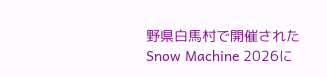野県白馬村で開催されたSnow Machine 2026に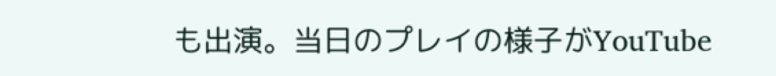も出演。当日のプレイの様子がYouTube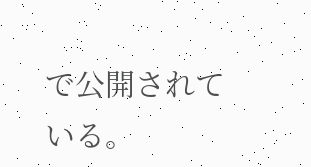で公開されている。